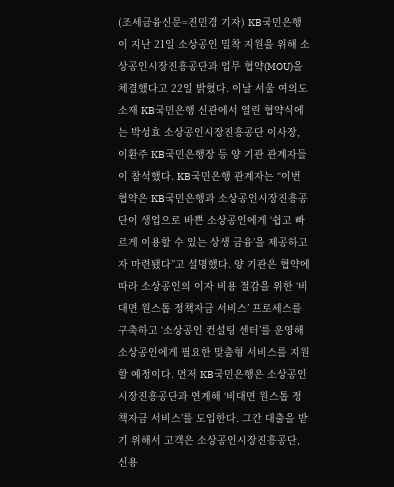(조세금융신문=진민경 기자) KB국민은행이 지난 21일 소상공인 밀착 지원을 위해 소상공인시장진흥공단과 업무 협약(MOU)을 체결했다고 22일 밝혔다. 이날 서울 여의도 소재 KB국민은행 신관에서 열린 협약식에는 박성효 소상공인시장진흥공단 이사장, 이환주 KB국민은행장 등 양 기관 관계자들이 참석했다. KB국민은행 관계자는 “이번 협약은 KB국민은행과 소상공인시장진흥공단이 생업으로 바쁜 소상공인에게 ‘쉽고 빠르게 이용할 수 있는 상생 금융’을 제공하고자 마련됐다”고 설명했다. 양 기관은 협약에 따라 소상공인의 이자 비용 절감을 위한 ‘비대면 원스톱 정책자금 서비스’ 프로세스를 구축하고 ‘소상공인 컨설팅 센터’를 운영해 소상공인에게 필요한 맞춤형 서비스를 지원할 예정이다. 먼저 KB국민은행은 소상공인시장진흥공단과 연계해 ‘비대면 원스톱 정책자금 서비스’를 도입한다. 그간 대출을 받기 위해서 고객은 소상공인시장진흥공단, 신용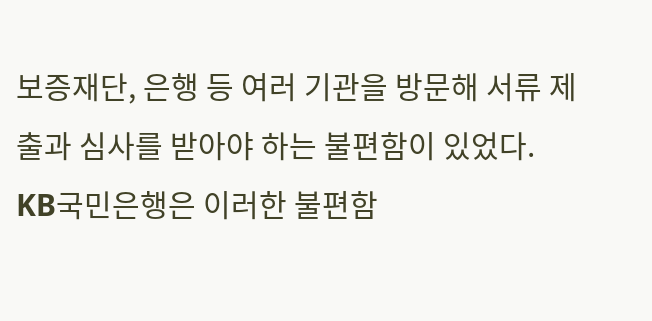보증재단, 은행 등 여러 기관을 방문해 서류 제출과 심사를 받아야 하는 불편함이 있었다. KB국민은행은 이러한 불편함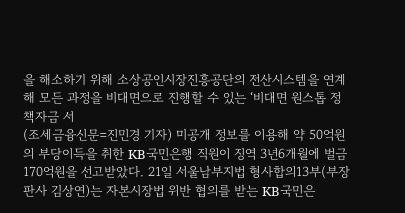을 해소하기 위해 소상공인시장진흥공단의 전산시스템을 연계해 모든 과정을 비대면으로 진행할 수 있는 ‘비대면 원스톱 정책자금 서
(조세금융신문=진민경 기자) 미공개 정보를 이용해 약 50억원의 부당이득을 취한 KB국민은행 직원이 징역 3년6개월에 벌금 170억원을 선고받았다. 21일 서울남부지법 형사합의13부(부장판사 김상연)는 자본시장법 위반 협의를 받는 KB국민은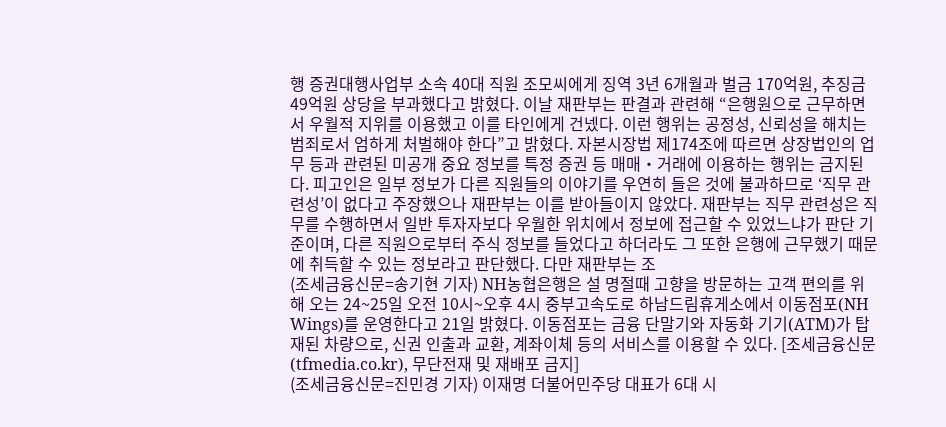행 증권대행사업부 소속 40대 직원 조모씨에게 징역 3년 6개월과 벌금 170억원, 추징금 49억원 상당을 부과했다고 밝혔다. 이날 재판부는 판결과 관련해 “은행원으로 근무하면서 우월적 지위를 이용했고 이를 타인에게 건넸다. 이런 행위는 공정성, 신뢰성을 해치는 범죄로서 엄하게 처벌해야 한다”고 밝혔다. 자본시장법 제174조에 따르면 상장법인의 업무 등과 관련된 미공개 중요 정보를 특정 증권 등 매매‧거래에 이용하는 행위는 금지된다. 피고인은 일부 정보가 다른 직원들의 이야기를 우연히 들은 것에 불과하므로 ‘직무 관련성’이 없다고 주장했으나 재판부는 이를 받아들이지 않았다. 재판부는 직무 관련성은 직무를 수행하면서 일반 투자자보다 우월한 위치에서 정보에 접근할 수 있었느냐가 판단 기준이며, 다른 직원으로부터 주식 정보를 들었다고 하더라도 그 또한 은행에 근무했기 때문에 취득할 수 있는 정보라고 판단했다. 다만 재판부는 조
(조세금융신문=송기현 기자) NH농협은행은 설 명절때 고향을 방문하는 고객 편의를 위해 오는 24~25일 오전 10시~오후 4시 중부고속도로 하남드림휴게소에서 이동점포(NH Wings)를 운영한다고 21일 밝혔다. 이동점포는 금융 단말기와 자동화 기기(ATM)가 탑재된 차량으로, 신권 인출과 교환, 계좌이체 등의 서비스를 이용할 수 있다. [조세금융신문(tfmedia.co.kr), 무단전재 및 재배포 금지]
(조세금융신문=진민경 기자) 이재명 더불어민주당 대표가 6대 시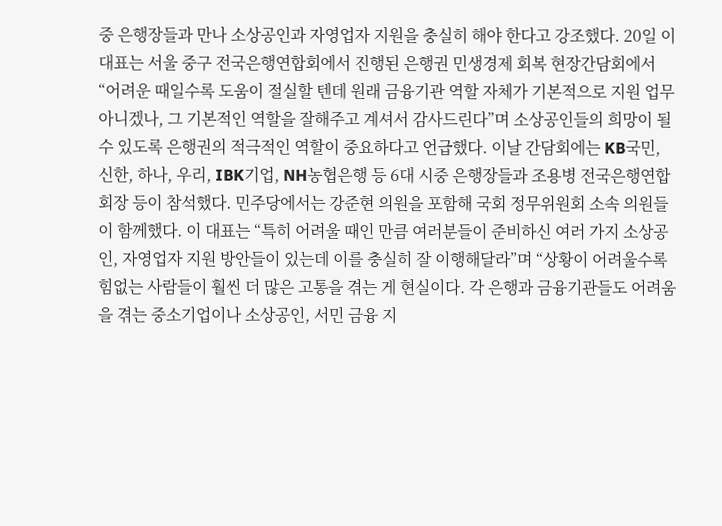중 은행장들과 만나 소상공인과 자영업자 지원을 충실히 해야 한다고 강조했다. 20일 이 대표는 서울 중구 전국은행연합회에서 진행된 은행권 민생경제 회복 현장간담회에서 “어려운 때일수록 도움이 절실할 텐데 원래 금융기관 역할 자체가 기본적으로 지원 업무 아니겠나, 그 기본적인 역할을 잘해주고 계셔서 감사드린다”며 소상공인들의 희망이 될 수 있도록 은행권의 적극적인 역할이 중요하다고 언급했다. 이날 간담회에는 KB국민, 신한, 하나, 우리, IBK기업, NH농협은행 등 6대 시중 은행장들과 조용병 전국은행연합회장 등이 참석했다. 민주당에서는 강준현 의원을 포함해 국회 정무위원회 소속 의원들이 함께했다. 이 대표는 “특히 어려울 때인 만큼 여러분들이 준비하신 여러 가지 소상공인, 자영업자 지원 방안들이 있는데 이를 충실히 잘 이행해달라”며 “상황이 어려울수록 힘없는 사람들이 훨씬 더 많은 고통을 겪는 게 현실이다. 각 은행과 금융기관들도 어려움을 겪는 중소기업이나 소상공인, 서민 금융 지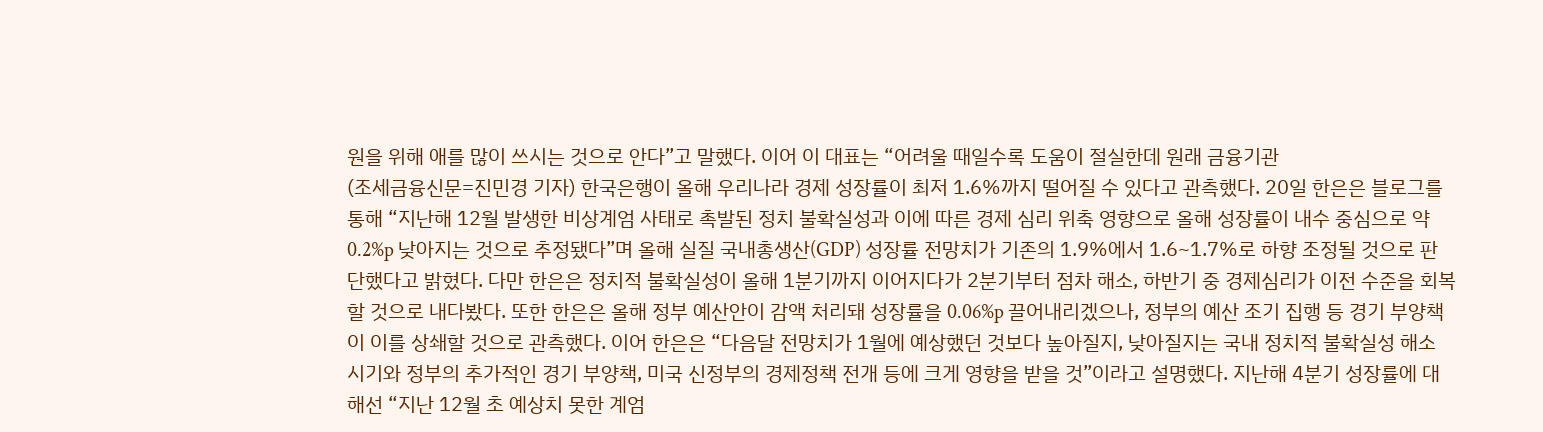원을 위해 애를 많이 쓰시는 것으로 안다”고 말했다. 이어 이 대표는 “어려울 때일수록 도움이 절실한데 원래 금융기관
(조세금융신문=진민경 기자) 한국은행이 올해 우리나라 경제 성장률이 최저 1.6%까지 떨어질 수 있다고 관측했다. 20일 한은은 블로그를 통해 “지난해 12월 발생한 비상계엄 사태로 촉발된 정치 불확실성과 이에 따른 경제 심리 위축 영향으로 올해 성장률이 내수 중심으로 약 0.2%p 낮아지는 것으로 추정됐다”며 올해 실질 국내총생산(GDP) 성장률 전망치가 기존의 1.9%에서 1.6~1.7%로 하향 조정될 것으로 판단했다고 밝혔다. 다만 한은은 정치적 불확실성이 올해 1분기까지 이어지다가 2분기부터 점차 해소, 하반기 중 경제심리가 이전 수준을 회복할 것으로 내다봤다. 또한 한은은 올해 정부 예산안이 감액 처리돼 성장률을 0.06%p 끌어내리겠으나, 정부의 예산 조기 집행 등 경기 부양책이 이를 상쇄할 것으로 관측했다. 이어 한은은 “다음달 전망치가 1월에 예상했던 것보다 높아질지, 낮아질지는 국내 정치적 불확실성 해소 시기와 정부의 추가적인 경기 부양책, 미국 신정부의 경제정책 전개 등에 크게 영향을 받을 것”이라고 설명했다. 지난해 4분기 성장률에 대해선 “지난 12월 초 예상치 못한 계엄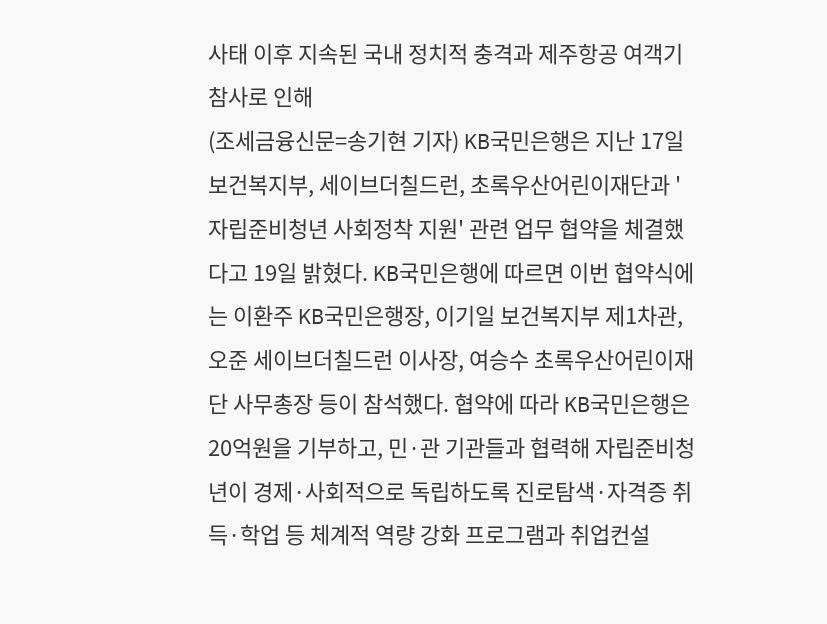사태 이후 지속된 국내 정치적 충격과 제주항공 여객기 참사로 인해
(조세금융신문=송기현 기자) KB국민은행은 지난 17일 보건복지부, 세이브더칠드런, 초록우산어린이재단과 '자립준비청년 사회정착 지원' 관련 업무 협약을 체결했다고 19일 밝혔다. KB국민은행에 따르면 이번 협약식에는 이환주 KB국민은행장, 이기일 보건복지부 제1차관, 오준 세이브더칠드런 이사장, 여승수 초록우산어린이재단 사무총장 등이 참석했다. 협약에 따라 KB국민은행은 20억원을 기부하고, 민·관 기관들과 협력해 자립준비청년이 경제·사회적으로 독립하도록 진로탐색·자격증 취득·학업 등 체계적 역량 강화 프로그램과 취업컨설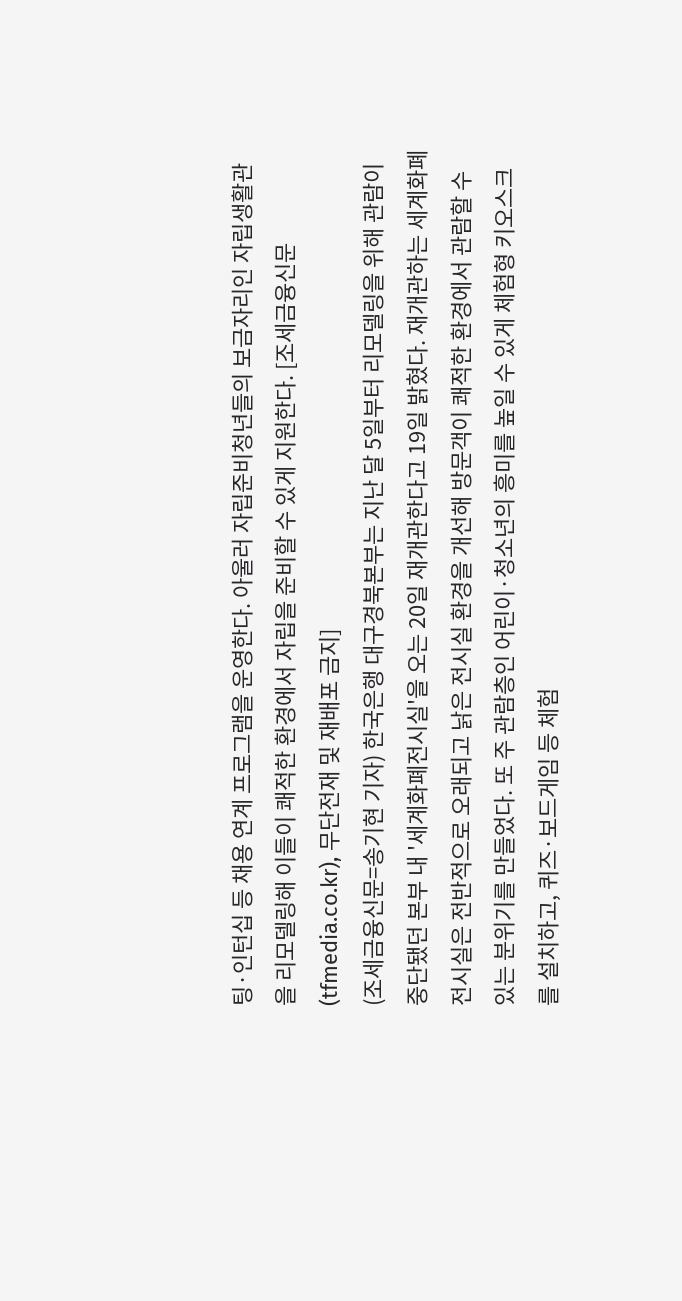팅·인턴십 등 채용 연계 프로그램을 운영한다. 아울러 자립준비청년들의 보금자리인 자립생활관을 리모델링해 이들이 쾌적한 환경에서 자립을 준비할 수 있게 지원한다. [조세금융신문(tfmedia.co.kr), 무단전재 및 재배포 금지]
(조세금융신문=송기현 기자) 한국은행 대구경북본부는 지난 달 5일부터 리모델링을 위해 관람이 중단됐던 본부 내 '세계화폐전시실'을 오는 20일 재개관한다고 19일 밝혔다. 재개관하는 세계화폐전시실은 전반적으로 오래되고 낡은 전시실 환경을 개선해 방문객이 쾌적한 환경에서 관람할 수 있는 분위기를 만들었다. 또 주 관람층인 어린이·청소년의 흥미를 높일 수 있게 체험형 키오스크를 설치하고, 퀴즈·보드게임 등 체험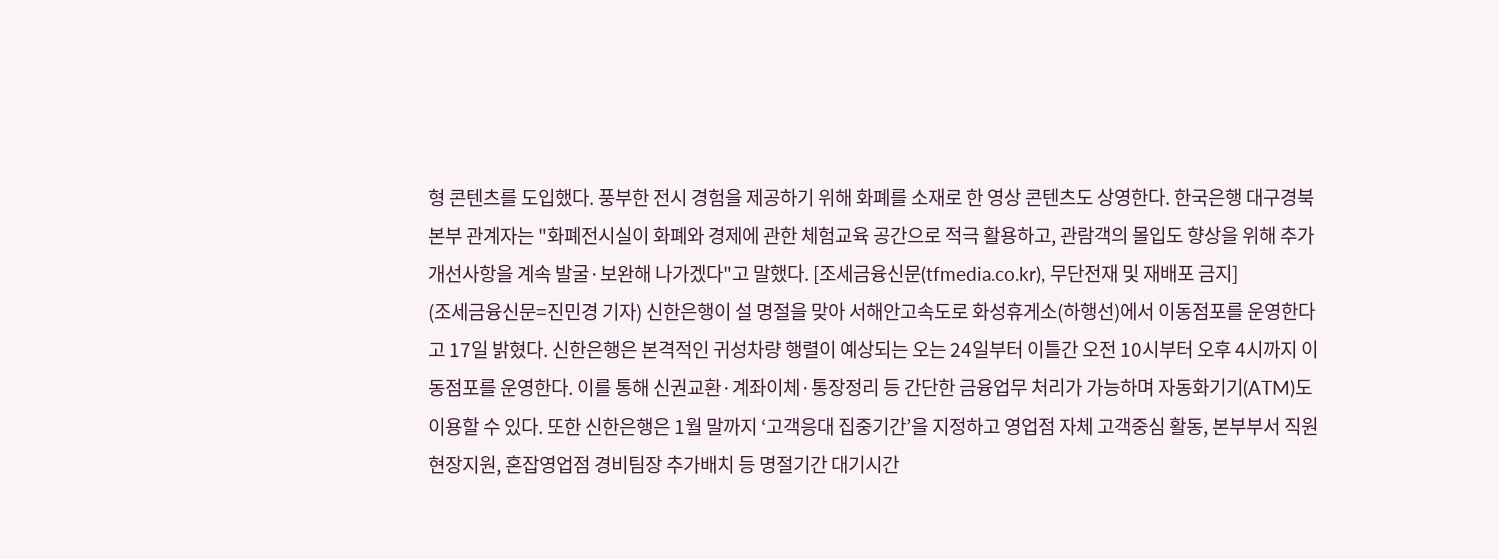형 콘텐츠를 도입했다. 풍부한 전시 경험을 제공하기 위해 화폐를 소재로 한 영상 콘텐츠도 상영한다. 한국은행 대구경북본부 관계자는 "화폐전시실이 화폐와 경제에 관한 체험교육 공간으로 적극 활용하고, 관람객의 몰입도 향상을 위해 추가 개선사항을 계속 발굴·보완해 나가겠다"고 말했다. [조세금융신문(tfmedia.co.kr), 무단전재 및 재배포 금지]
(조세금융신문=진민경 기자) 신한은행이 설 명절을 맞아 서해안고속도로 화성휴게소(하행선)에서 이동점포를 운영한다고 17일 밝혔다. 신한은행은 본격적인 귀성차량 행렬이 예상되는 오는 24일부터 이틀간 오전 10시부터 오후 4시까지 이동점포를 운영한다. 이를 통해 신권교환·계좌이체·통장정리 등 간단한 금융업무 처리가 가능하며 자동화기기(ATM)도 이용할 수 있다. 또한 신한은행은 1월 말까지 ‘고객응대 집중기간’을 지정하고 영업점 자체 고객중심 활동, 본부부서 직원 현장지원, 혼잡영업점 경비팀장 추가배치 등 명절기간 대기시간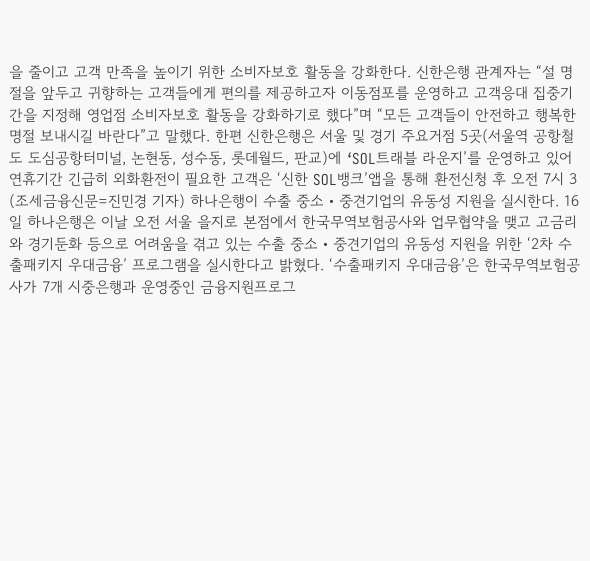을 줄이고 고객 만족을 높이기 위한 소비자보호 활동을 강화한다. 신한은행 관계자는 “설 명절을 앞두고 귀향하는 고객들에게 편의를 제공하고자 이동점포를 운영하고 고객응대 집중기간을 지정해 영업점 소비자보호 활동을 강화하기로 했다”며 “모든 고객들이 안전하고 행복한 명절 보내시길 바란다”고 말했다. 한편 신한은행은 서울 및 경기 주요거점 5곳(서울역 공항철도 도심공항터미널, 논현동, 성수동, 롯데월드, 판교)에 ‘SOL트래블 라운지’를 운영하고 있어 연휴기간 긴급히 외화환전이 필요한 고객은 ‘신한 SOL뱅크’앱을 통해 환전신청 후 오전 7시 3
(조세금융신문=진민경 기자) 하나은행이 수출 중소‧중견기업의 유동성 지원을 실시한다. 16일 하나은행은 이날 오전 서울 을지로 본점에서 한국무역보험공사와 업무협약을 맺고 고금리와 경기둔화 등으로 어려움을 겪고 있는 수출 중소‧중견기업의 유동성 지원을 위한 ‘2차 수출패키지 우대금융’ 프로그램을 실시한다고 밝혔다. ‘수출패키지 우대금융’은 한국무역보험공사가 7개 시중은행과 운영중인 금융지원프로그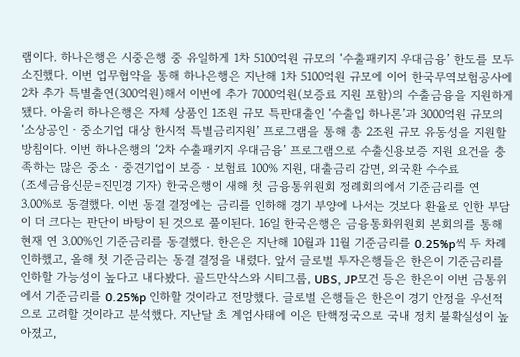램이다. 하나은행은 시중은행 중 유일하게 1차 5100억원 규모의 ‘수출패키지 우대금융’ 한도를 모두 소진했다. 이번 업무협약을 통해 하나은행은 지난해 1차 5100억원 규모에 이어 한국무역보험공사에 2차 추가 특별출연(300억원)해서 이번에 추가 7000억원(보증료 지원 포함)의 수출금융을 지원하게 됐다. 아울러 하나은행은 자체 상품인 1조원 규모 특판대출인 ‘수출입 하나론’과 3000억원 규모의 ‘소상공인‧중소기업 대상 한시적 특별금리지원’ 프로그램을 통해 총 2조원 규모 유동성을 지원할 방침이다. 이번 하나은행의 ‘2차 수출패키지 우대금융’ 프로그램으로 수출신용보증 지원 요건을 충족하는 많은 중소‧중견기업이 보증‧보험료 100% 지원, 대출금리 감면, 외국환 수수료
(조세금융신문=진민경 기자) 한국은행이 새해 첫 금융통위원회 정례회의에서 기준금리를 연 3.00%로 동결했다. 이번 동결 결정에는 금리를 인하해 경기 부양에 나서는 것보다 환율로 인한 부담이 더 크다는 판단이 바탕이 된 것으로 풀이된다. 16일 한국은행은 금융통화위원회 본회의를 통해 현재 연 3.00%인 기준금리를 동결했다. 한은은 지난해 10월과 11월 기준금리를 0.25%p씩 두 차례 인하했고, 올해 첫 기준금리는 동결 결정을 내렸다. 앞서 글로벌 투자은행들은 한은이 기준금리를 인하할 가능성이 높다고 내다봤다. 골드만삭스와 시티그룹, UBS, JP모건 등은 한은이 이번 금통위에서 기준금리를 0.25%p 인하할 것이라고 전망했다. 글로벌 은행들은 한은이 경기 안정을 우선적으로 고려할 것이라고 분석했다. 지난달 초 계엄사태에 이은 탄핵정국으로 국내 정치 불확실성이 높아졌고,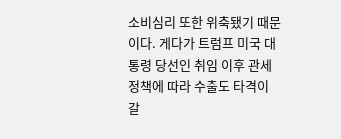소비심리 또한 위축됐기 때문이다. 게다가 트럼프 미국 대통령 당선인 취임 이후 관세 정책에 따라 수출도 타격이 갈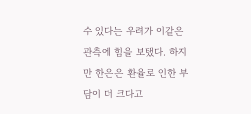수 있다는 우려가 이같은 관측에 힘을 보탰다. 하지만 한은은 환율로 인한 부담이 더 크다고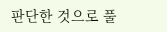판단한 것으로 풀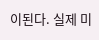이된다. 실제 미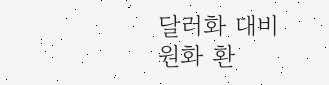달러화 대비 원화 환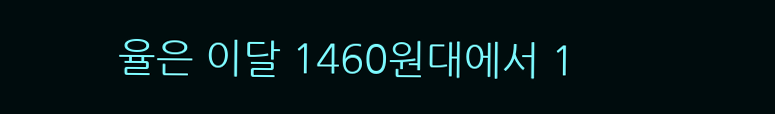율은 이달 1460원대에서 1